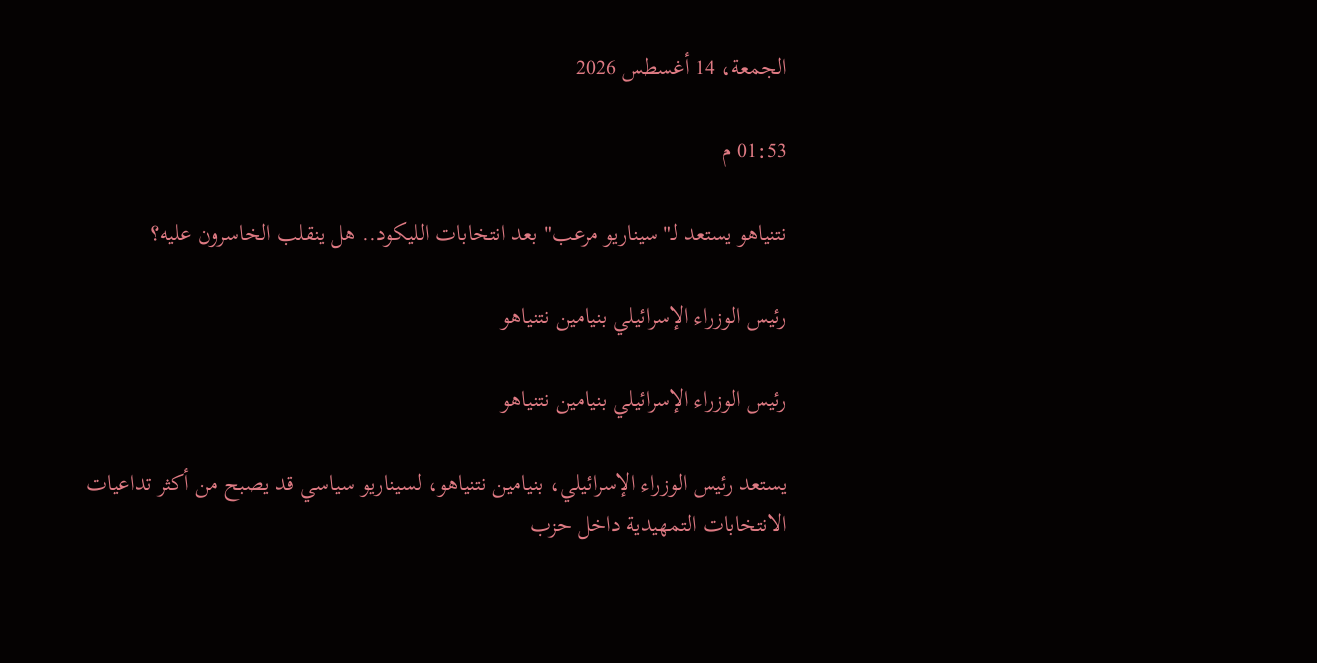الجمعة، 14 أغسطس 2026

01:53 م

نتنياهو يستعد لـ"سيناريو مرعب" بعد انتخابات الليكود.. هل ينقلب الخاسرون عليه؟

رئيس الوزراء الإسرائيلي بنيامين نتنياهو

رئيس الوزراء الإسرائيلي بنيامين نتنياهو

يستعد رئيس الوزراء الإسرائيلي، بنيامين نتنياهو، لسيناريو سياسي قد يصبح من أكثر تداعيات الانتخابات التمهيدية داخل حزب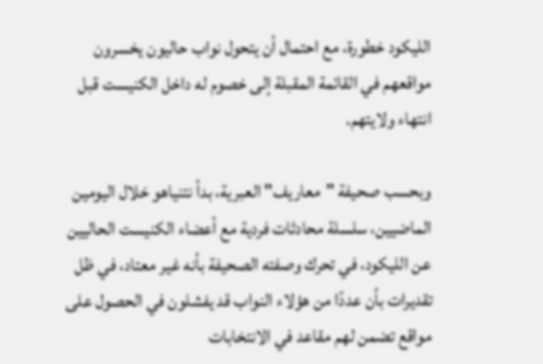الليكود خطورة، مع احتمال أن يتحول نواب حاليون يخسرون مواقعهم في القائمة المقبلة إلى خصوم له داخل الكنيست قبل انتهاء ولايتهم.

وبحسب صحيفة "معاريف" العبرية، بدأ نتنياهو خلال اليومين الماضيين، سلسلة محادثات فردية مع أعضاء الكنيست الحاليين عن الليكود، في تحرك وصفته الصحيفة بأنه غير معتاد، في ظل تقديرات بأن عددًا من هؤلاء النواب قد يفشلون في الحصول على مواقع تضمن لهم مقاعد في الانتخابات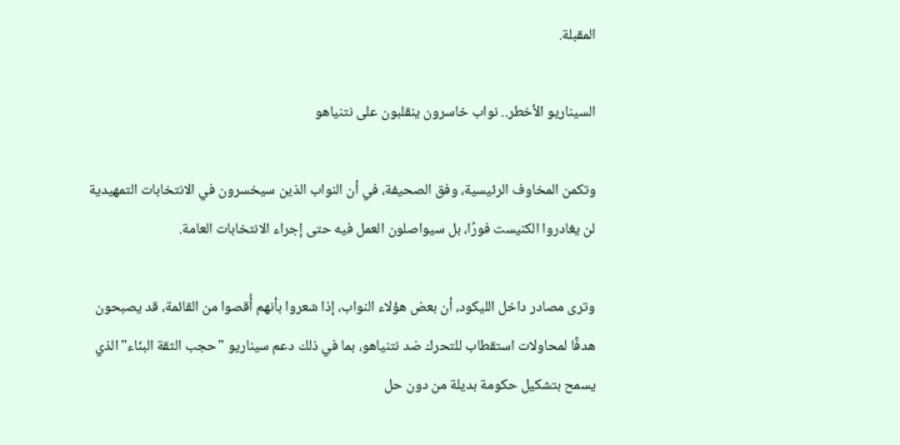المقبلة.

السيناريو الأخطر.. نواب خاسرون ينقلبون على نتنياهو

وتكمن المخاوف الرئيسية، وفق الصحيفة، في أن النواب الذين سيخسرون في الانتخابات التمهيدية لن يغادروا الكنيست فورًا، بل سيواصلون العمل فيه حتى إجراء الانتخابات العامة.

وترى مصادر داخل الليكود، أن بعض هؤلاء النواب، إذا شعروا بأنهم أُقصوا من القائمة، قد يصبحون هدفًا لمحاولات استقطاب للتحرك ضد نتنياهو، بما في ذلك دعم سيناريو "حجب الثقة البنّاء" الذي يسمح بتشكيل حكومة بديلة من دون حل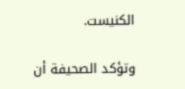الكنيست.

وتؤكد الصحيفة أن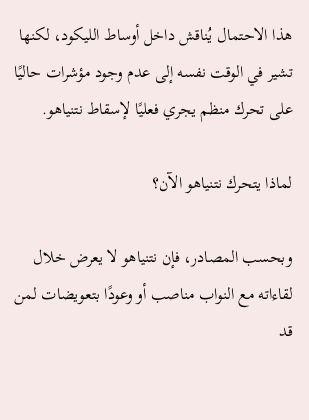هذا الاحتمال يُناقش داخل أوساط الليكود، لكنها تشير في الوقت نفسه إلى عدم وجود مؤشرات حاليًا على تحرك منظم يجري فعليًا لإسقاط نتنياهو.

لماذا يتحرك نتنياهو الآن؟

وبحسب المصادر، فإن نتنياهو لا يعرض خلال لقاءاته مع النواب مناصب أو وعودًا بتعويضات لمن قد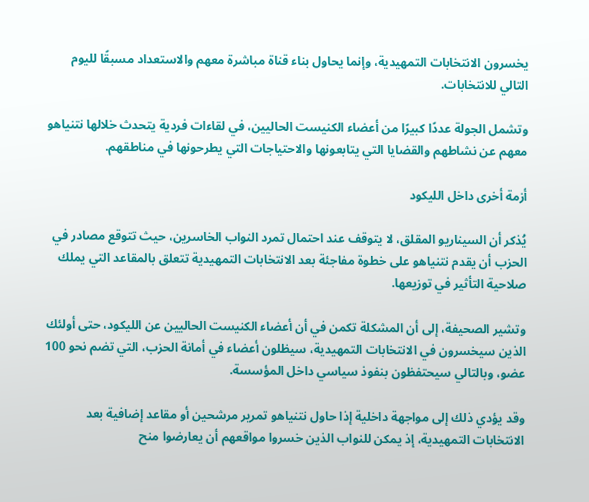يخسرون الانتخابات التمهيدية، وإنما يحاول بناء قناة مباشرة معهم والاستعداد مسبقًا لليوم التالي للانتخابات.

وتشمل الجولة عددًا كبيرًا من أعضاء الكنيست الحاليين، في لقاءات فردية يتحدث خلالها نتنياهو معهم عن نشاطهم والقضايا التي يتابعونها والاحتياجات التي يطرحونها في مناطقهم.

أزمة أخرى داخل الليكود

يُذكر أن السيناريو المقلق، لا يتوقف عند احتمال تمرد النواب الخاسرين، حيث تتوقع مصادر في الحزب أن يقدم نتنياهو على خطوة مفاجئة بعد الانتخابات التمهيدية تتعلق بالمقاعد التي يملك صلاحية التأثير في توزيعها.

وتشير الصحيفة، إلى أن المشكلة تكمن في أن أعضاء الكنيست الحاليين عن الليكود، حتى أولئك الذين سيخسرون في الانتخابات التمهيدية، سيظلون أعضاء في أمانة الحزب، التي تضم نحو 100 عضو، وبالتالي سيحتفظون بنفوذ سياسي داخل المؤسسة.

وقد يؤدي ذلك إلى مواجهة داخلية إذا حاول نتنياهو تمرير مرشحين أو مقاعد إضافية بعد الانتخابات التمهيدية، إذ يمكن للنواب الذين خسروا مواقعهم أن يعارضوا منح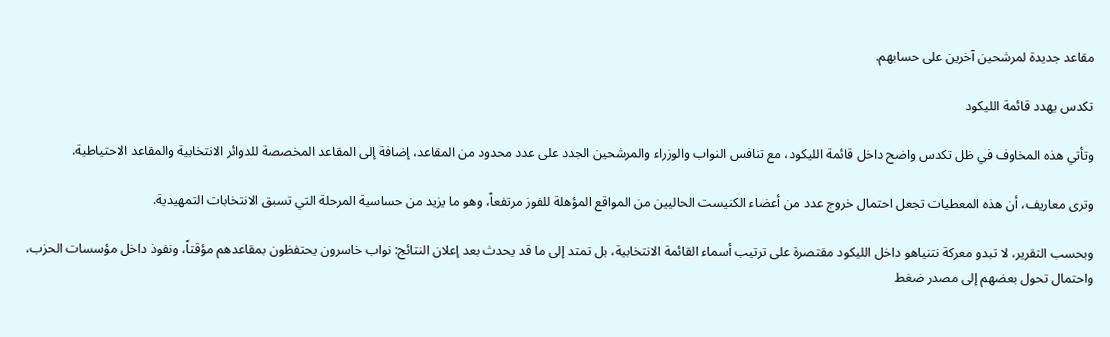مقاعد جديدة لمرشحين آخرين على حسابهم.

تكدس يهدد قائمة الليكود

وتأتي هذه المخاوف في ظل تكدس واضح داخل قائمة الليكود، مع تنافس النواب والوزراء والمرشحين الجدد على عدد محدود من المقاعد، إضافة إلى المقاعد المخصصة للدوائر الانتخابية والمقاعد الاحتياطية.

وترى معاريف، أن هذه المعطيات تجعل احتمال خروج عدد من أعضاء الكنيست الحاليين من المواقع المؤهلة للفوز مرتفعاً، وهو ما يزيد من حساسية المرحلة التي تسبق الانتخابات التمهيدية.

وبحسب التقرير، لا تبدو معركة نتنياهو داخل الليكود مقتصرة على ترتيب أسماء القائمة الانتخابية، بل تمتد إلى ما قد يحدث بعد إعلان النتائج: نواب خاسرون يحتفظون بمقاعدهم مؤقتاً، ونفوذ داخل مؤسسات الحزب، واحتمال تحول بعضهم إلى مصدر ضغط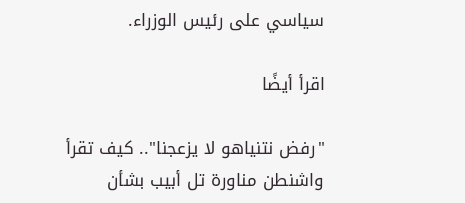سياسي على رئيس الوزراء.

اقرأ أيضًا

"رفض نتنياهو لا يزعجنا".. كيف تقرأ واشنطن مناورة تل أبيب بشأن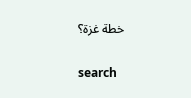خطة غزة؟

search